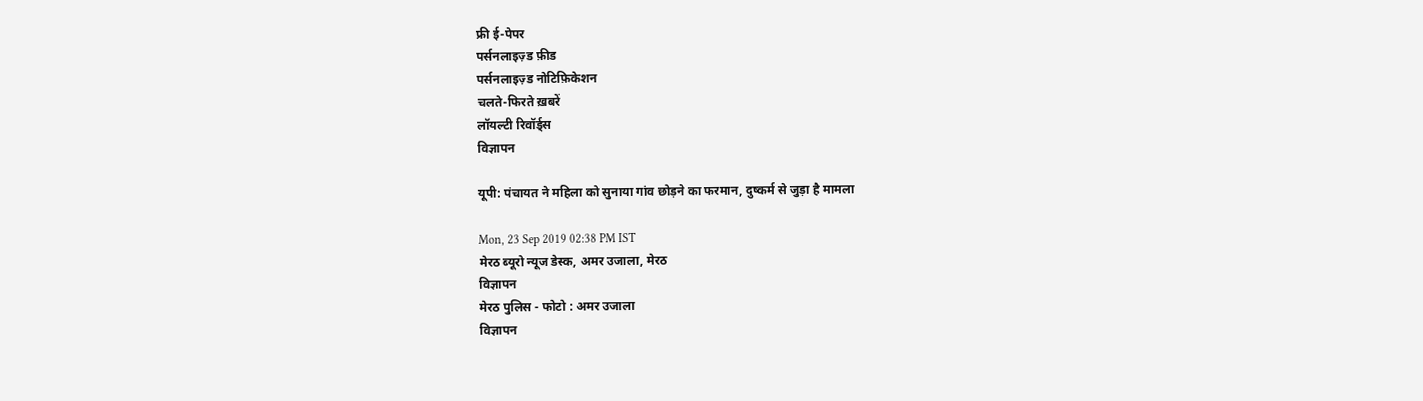फ्री ई-पेपर
पर्सनलाइज़्ड फ़ीड
पर्सनलाइज़्ड नोटिफ़िकेशन
चलते-फिरते ख़बरें
लॉयल्टी रिवॉर्ड्स
विज्ञापन

यूपी: पंचायत ने महिला को सुनाया गांव छोड़ने का फरमान, दुष्कर्म से जुड़ा है मामला

Mon, 23 Sep 2019 02:38 PM IST
मेरठ ब्यूरो न्यूज डेस्क, अमर उजाला, मेरठ
विज्ञापन
मेरठ पुलिस - फोटो : अमर उजाला
विज्ञापन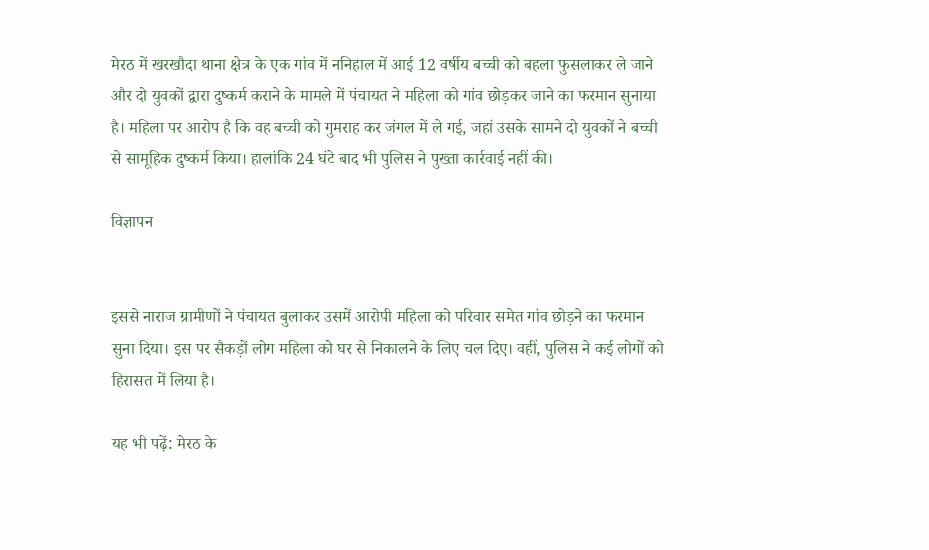मेरठ में खरखौदा थाना क्षेत्र के एक गांव में ननिहाल में आई 12 वर्षीय बच्ची को बहला फुसलाकर ले जाने और दो युवकों द्वारा दुष्कर्म कराने के मामले में पंचायत ने महिला को गांव छोड़कर जाने का फरमान सुनाया है। महिला पर आरोप है कि वह बच्ची को गुमराह कर जंगल में ले गई, जहां उसके सामने दो युवकों ने बच्ची से सामूहिक दुष्कर्म किया। हालांकि 24 घंटे बाद भी पुलिस ने पुख्ता कार्रवाई नहीं की।

विज्ञापन


इससे नाराज ग्रामीणों ने पंचायत बुलाकर उसमें आरोपी महिला को परिवार समेत गांव छोड़ने का फरमान सुना दिया। इस पर सैकड़ों लोग महिला को घर से निकालने के लिए चल दिए। वहीं, पुलिस ने कई लोगों को हिरासत में लिया है।

यह भी पढ़ें: मेरठ के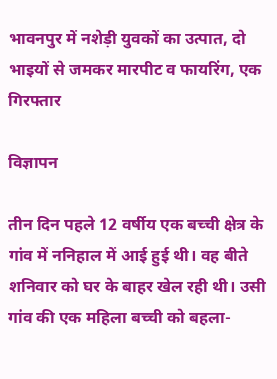भावनपुर में नशेड़ी युवकों का उत्पात, दो भाइयों से जमकर मारपीट व फायरिंग, एक गिरफ्तार

विज्ञापन

तीन दिन पहले 12 वर्षीय एक बच्ची क्षेत्र के गांव में ननिहाल में आई हुई थी। वह बीते शनिवार को घर के बाहर खेल रही थी। उसी गांव की एक महिला बच्ची को बहला-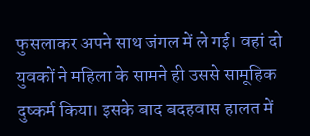फुसलाकर अपने साथ जंगल में ले गई। वहां दो युवकों ने महिला के सामने ही उससे सामूहिक दुष्कर्म किया। इसके बाद बदहवास हालत में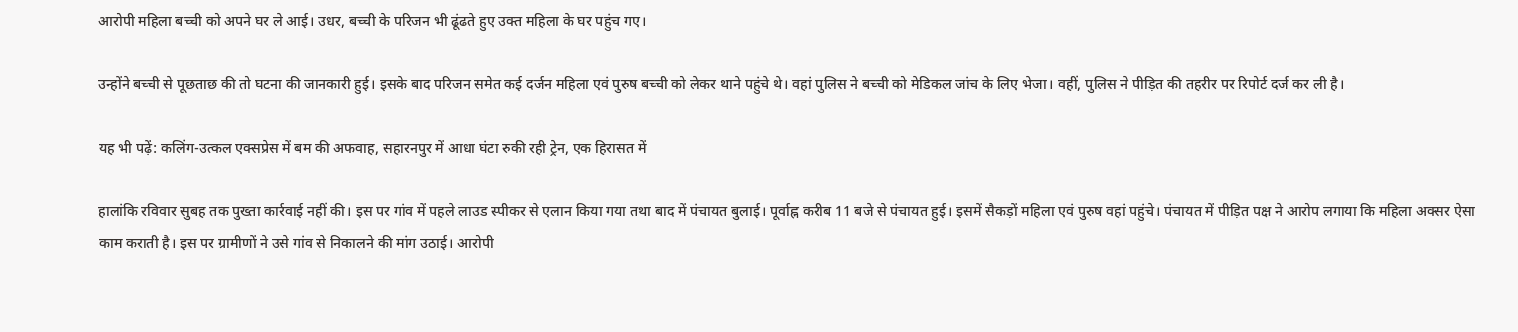आरोपी महिला बच्ची को अपने घर ले आई। उधर, बच्ची के परिजन भी ढूंढते हुए उक्त महिला के घर पहुंच गए।

उन्होंने बच्ची से पूछताछ की तो घटना की जानकारी हुई। इसके बाद परिजन समेत कई दर्जन महिला एवं पुरुष बच्ची को लेकर थाने पहुंचे थे। वहां पुलिस ने बच्ची को मेडिकल जांच के लिए भेजा। वहीं, पुलिस ने पीड़ित की तहरीर पर रिपोर्ट दर्ज कर ली है।

यह भी पढ़ें: कलिंग-उत्कल एक्सप्रेस में बम की अफवाह, सहारनपुर में आधा घंटा रुकी रही ट्रेन, एक हिरासत में

हालांकि रविवार सुबह तक पुख्ता कार्रवाई नहीं की। इस पर गांव में पहले लाउड स्पीकर से एलान किया गया तथा बाद में पंचायत बुलाई। पूर्वाह्न करीब 11 बजे से पंचायत हुई। इसमें सैकड़ों महिला एवं पुरुष वहां पहुंचे। पंचायत में पीड़ित पक्ष ने आरोप लगाया कि महिला अक्सर ऐसा काम कराती है। इस पर ग्रामीणों ने उसे गांव से निकालने की मांग उठाई। आरोपी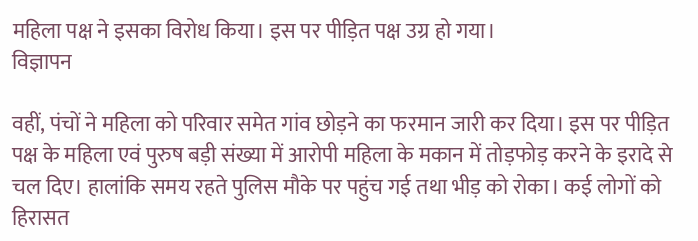महिला पक्ष ने इसका विरोध किया। इस पर पीड़ित पक्ष उग्र हो गया।
विज्ञापन

वहीं, पंचों ने महिला को परिवार समेत गांव छोड़ने का फरमान जारी कर दिया। इस पर पीड़ित पक्ष के महिला एवं पुरुष बड़ी संख्या में आरोपी महिला के मकान में तोड़फोड़ करने के इरादे से चल दिए। हालांकि समय रहते पुलिस मौके पर पहुंच गई तथा भीड़ को रोका। कई लोगों को हिरासत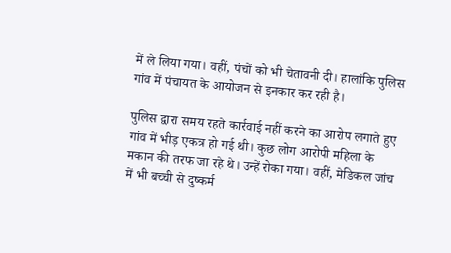में ले लिया गया। वहीं, पंचों को भी चेतावनी दी। हालांकि पुलिस गांव में पंचायत के आयोजन से इनकार कर रही है।

पुलिस द्वारा समय रहते कार्रवाई नहीं करने का आरोप लगाते हुए गांव में भीड़ एकत्र हो गई थी। कुछ लोग आरोपी महिला के मकान की तरफ जा रहे थे। उन्हें रोका गया। वहीं, मेडिकल जांच में भी बच्ची से दुष्कर्म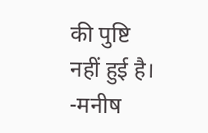की पुष्टि नहीं हुई है। -मनीष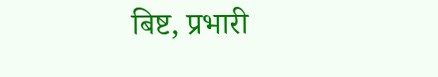बिष्ट, प्रभारी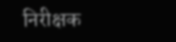निरीक्षक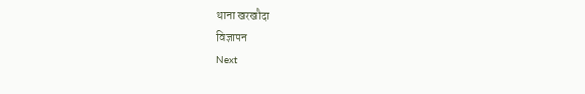थाना खरखौदा
विज्ञापन
Next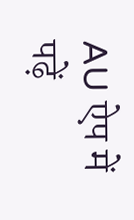AU ऐप में पढ़ें